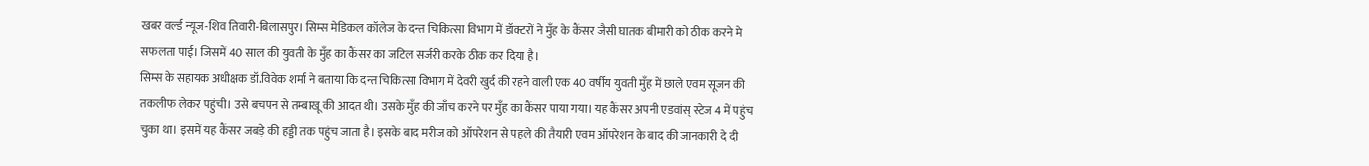खबर वर्ल्ड न्यूज-शिव तिवारी-बिलासपुर। सिम्स मेडिकल कॉलेज के दन्त चिकित्सा विभाग में डॉक्टरों ने मुँह के कैंसर जैसी घातक बीमारी को ठीक करने मे सफलता पाई। जिसमें 40 साल की युवती के मुँह का कैंसर का जटिल सर्जरी करके ठीक कर दिया है।
सिम्स के सहायक अधीक्षक डॉ.विवेक शर्मा ने बताया कि दन्त चिकित्सा विभाग में देवरी खुर्द की रहने वाली एक 40 वर्षीय युवती मुँह में छाले एवम सूजन की तकलीफ लेकर पहुंची। उसे बचपन से तम्बाखू की आदत थी। उसके मुँह की जाँच करने पर मुँह का कैंसर पाया गया। यह कैंसर अपनी एडवांस् स्टेज 4 में पहुंच चुका था। इसमें यह कैंसर जबड़े की हड्डी तक पहुंच जाता है। इसके बाद मरीज को ऑपरेशन से पहले की तैयारी एवम ऑपरेशन के बाद की जानकारी दे दी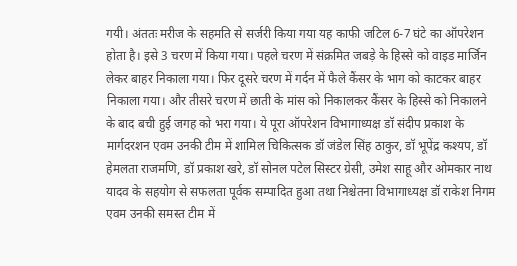गयी। अंततः मरीज के सहमति से सर्जरी किया गया यह काफी जटिल 6-7 घंटे का ऑपरेशन होता है। इसे 3 चरण में किया गया। पहले चरण में संक्रमित जबड़े के हिस्से को वाइड मार्जिन लेकर बाहर निकाला गया। फिर दूसरे चरण में गर्दन में फैले कैंसर के भाग को काटकर बाहर निकाला गया। और तीसरे चरण में छाती के मांस को निकालकर कैंसर के हिस्से को निकालने के बाद बची हुई जगह को भरा गया। ये पूरा ऑपरेशन विभागाध्यक्ष डॉ संदीप प्रकाश के मार्गदरशन एवम उनकी टीम में शामिल चिकित्सक डॉ जंडेल सिंह ठाकुर, डॉ भूपेंद्र कश्यप, डॉ हेमलता राजमणि, डॉ प्रकाश खरे, डॉ सोनल पटेल सिस्टर ग्रेसी, उमेश साहू और ओमकार नाथ यादव के सहयोग से सफलता पूर्वक सम्पादित हुआ तथा निश्चेतना विभागाध्यक्ष डॉ राकेश निगम एवम उनकी समस्त टीम में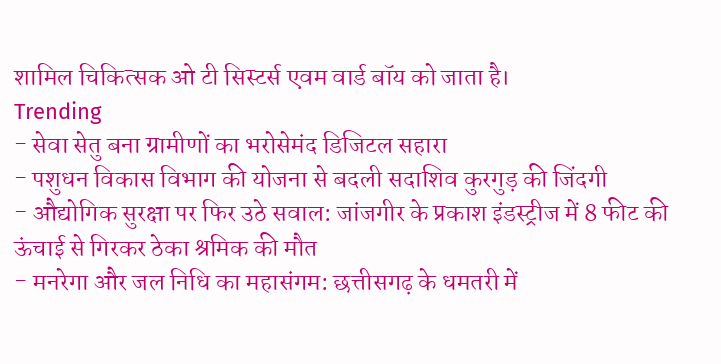शामिल चिकित्सक ओ टी सिस्टर्स एवम वार्ड बॉय को जाता है।
Trending
- सेवा सेतु बना ग्रामीणों का भरोसेमंद डिजिटल सहारा
- पशुधन विकास विभाग की योजना से बदली सदाशिव कुरगुड़ की जिंदगी
- औद्योगिक सुरक्षा पर फिर उठे सवाल: जांजगीर के प्रकाश इंडस्ट्रीज में 8 फीट की ऊंचाई से गिरकर ठेका श्रमिक की मौत
- मनरेगा और जल निधि का महासंगम: छत्तीसगढ़ के धमतरी में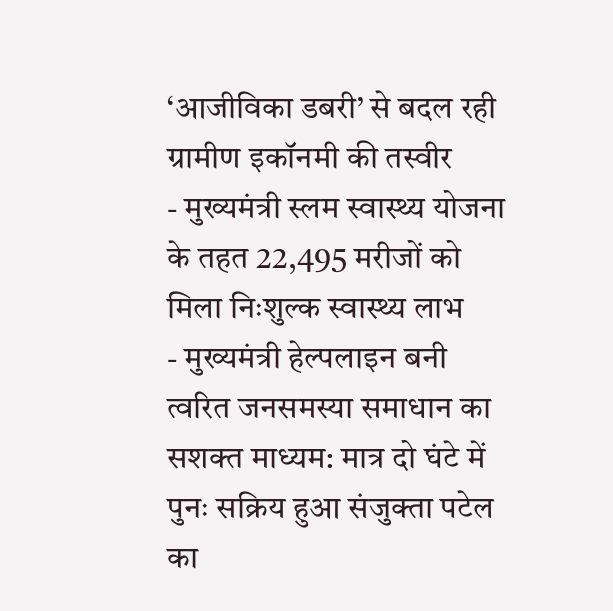‘आजीविका डबरी’ से बदल रही ग्रामीण इकॉनमी की तस्वीर
- मुख्यमंत्री स्लम स्वास्थ्य योजना के तहत 22,495 मरीजों को मिला निःशुल्क स्वास्थ्य लाभ
- मुख्यमंत्री हेल्पलाइन बनी त्वरित जनसमस्या समाधान का सशक्त माध्यम: मात्र दो घंटे में पुनः सक्रिय हुआ संजुक्ता पटेल का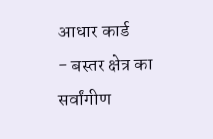आधार कार्ड
- बस्तर क्षेत्र का सर्वांगीण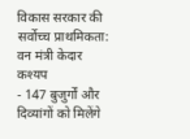विकास सरकार की सर्वोच्च प्राथमिकता: वन मंत्री केदार कश्यप
- 147 बुजुर्गों और दिव्यांगों को मिलेंगे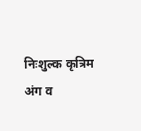निःशुल्क कृत्रिम अंग व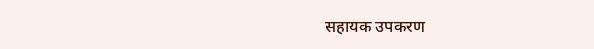सहायक उपकरण